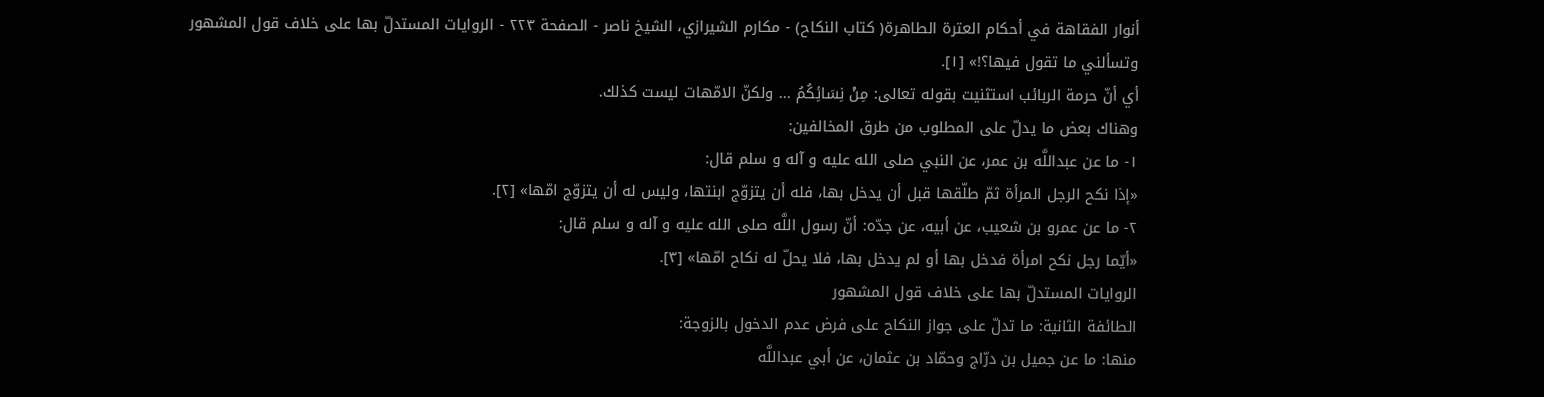أنوار الفقاهة في أحكام العترة الطاهرة( كتاب النكاح) - مكارم الشيرازي، الشيخ ناصر - الصفحة ٢٢٣ - الروايات المستدلّ بها على خلاف قول المشهور
وتسألني ما تقول فيها؟!» [١].
أي أنّ حرمة الربائب استثنيت بقوله تعالى: مِنْ نِسَائِكُمُ ... ولكنّ الامّهات ليست كذلك.
وهناك بعض ما يدلّ على المطلوب من طرق المخالفين:
١- ما عن عبداللَّه بن عمر، عن النبي صلى الله عليه و آله و سلم قال:
«إذا نكح الرجل المرأة ثمّ طلّقها قبل أن يدخل بها، فله أن يتزوّج ابنتها، وليس له أن يتزوّج امّها» [٢].
٢- ما عن عمرو بن شعيب، عن أبيه، عن جدّه: أنّ رسول اللَّه صلى الله عليه و آله و سلم قال:
«أيّما رجل نكح امرأة فدخل بها أو لم يدخل بها، فلا يحلّ له نكاح امّها» [٣].
الروايات المستدلّ بها على خلاف قول المشهور
الطائفة الثانية: ما تدلّ على جواز النكاح على فرض عدم الدخول بالزوجة:
منها: ما عن جميل بن درّاج وحمّاد بن عثمان، عن أبي عبداللَّه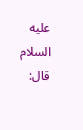عليه السلام قال: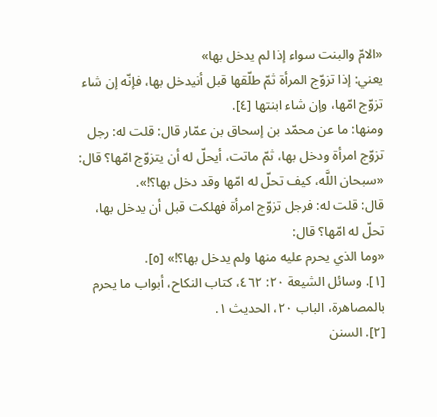«الامّ والبنت سواء إذا لم يدخل بها»
يعني: إذا تزوّج المرأة ثمّ طلّقها قبل أنيدخل بها، فإنّه إن شاء تزوّج امّها، وإن شاء ابنتها [٤].
ومنها: ما عن محمّد بن إسحاق بن عمّار قال: قلت له: رجل تزوّج امرأة ودخل بها، ثمّ ماتت، أيحلّ له أن يتزوّج امّها؟ قال:
«سبحان اللَّه، كيف تحلّ له امّها وقد دخل بها؟!».
قال: قلت له: فرجل تزوّج امرأة فهلكت قبل أن يدخل بها، تحلّ له امّها؟ قال:
«وما الذي يحرم عليه منها ولم يدخل بها؟!» [٥].
[١]. وسائل الشيعة ٢٠: ٤٦٢، كتاب النكاح، أبواب ما يحرم بالمصاهرة، الباب ٢٠، الحديث ١.
[٢]. السنن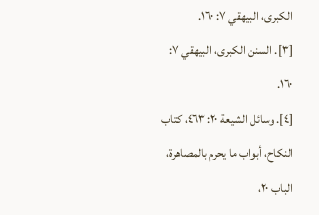الكبرى، البيهقي ٧: ١٦٠.
[٣]. السنن الكبرى، البيهقي ٧: ١٦٠.
[٤]. وسائل الشيعة ٢٠: ٤٦٣، كتاب النكاح، أبواب ما يحرم بالمصاهرة، الباب ٢٠،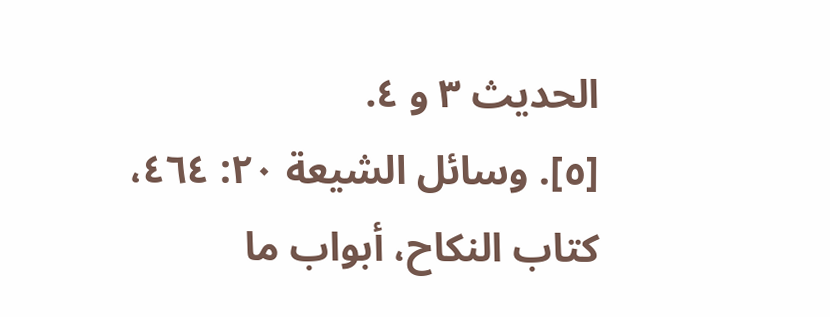الحديث ٣ و ٤.
[٥]. وسائل الشيعة ٢٠: ٤٦٤، كتاب النكاح، أبواب ما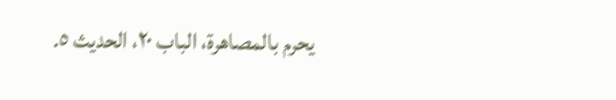يحرم بالمصاهرة، الباب ٢٠، الحديث ٥.